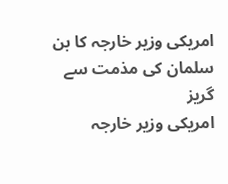امریکی وزیر خارجہ کا بن سلمان کی مذمت سے گریز
امریکی وزیر خارجہ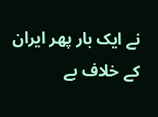نے ایک بار پھر ایران کے خلاف بے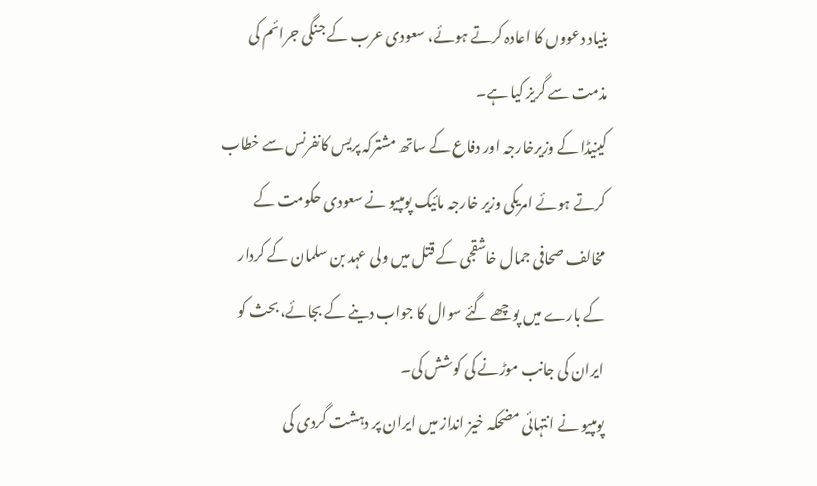بنیاد دعووں کا اعادہ کرتے ہوئے، سعودی عرب کے جنگی جرائم کی مذمت سے گریز کیا ہے۔
کینیڈا کے وزیرخارجہ اور دفاع کے ساتھ مشترکہ پریس کانفرنس سے خطاب کرتے ہوئے امریکی وزیر خارجہ مائیک پومپیو نے سعودی حکومت کے مخالف صحافی جمال خاشقجی کے قتل میں ولی عہد بن سلمان کے کردار کے بارے میں پوچھے گئے سوال کا جواب دینے کے بجائے، بحث کو ایران کی جانب موڑنے کی کوشش کی۔
پومپیو نے انتہائی مضحکہ خیز انداز میں ایران پر دہشت گردی کی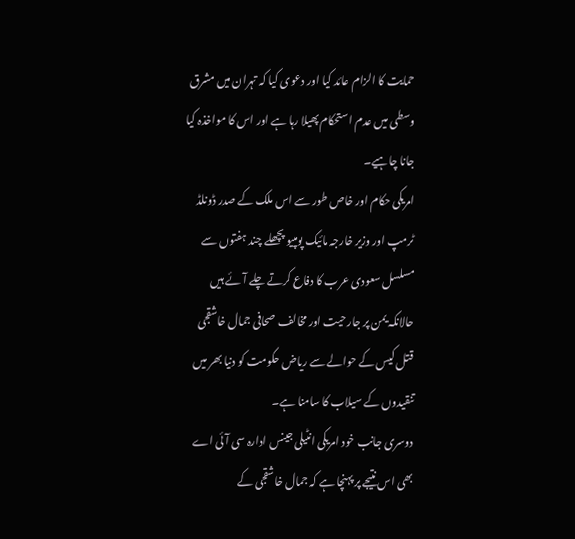حمایت کا الزام عائد کیا اور دعوی کیا کہ تہران میں مشرق وسطی میں عدم استحکام پھیلا رہا ہے اور اس کا مواخذہ کیا جانا چاہیے۔
امریکی حکام اور خاص طور سے اس ملک کے صدر ڈونلڈ ٹرمپ اور وزیر خارجہ مائیک پومپیو پچھلے چند ہفتوں سے مسلسل سعودی عرب کا دفاع کرتے چلے آئے ہیں حالانکہ یمن پر جارحیت اور مخالف صحافی جمال خاشقجی قتل کیس کے حوالے سے ریاض حکومت کو دنیا بھر میں تنقیدوں کے سیلاب کا سامنا ہے۔
دوسری جانب خود امریکی انٹیلی جینس ادارہ سی آئی اے بھی اس نتیجے پر پہنچا ہے کہ جمال خاشقجی کے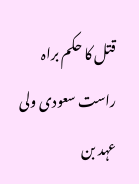قتل کا حکم براہ راست سعودی ولی عہد بن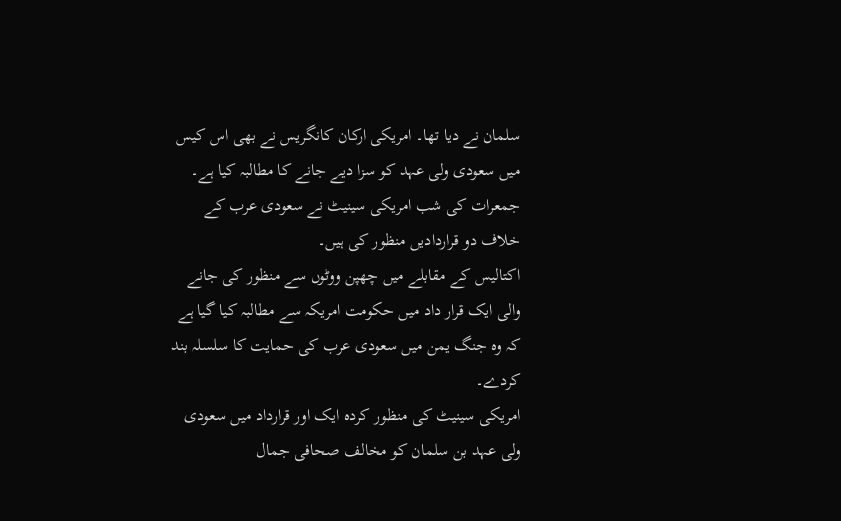سلمان نے دیا تھا۔ امریکی ارکان کانگریس نے بھی اس کیس میں سعودی ولی عہد کو سزا دیے جانے کا مطالبہ کیا ہے۔ جمعرات کی شب امریکی سینیٹ نے سعودی عرب کے خلاف دو قراردادیں منظور کی ہیں۔
اکتالیس کے مقابلے میں چھپن ووٹوں سے منظور کی جانے والی ایک قرار داد میں حکومت امریکہ سے مطالبہ کیا گیا ہے کہ وہ جنگ یمن میں سعودی عرب کی حمایت کا سلسلہ بند کردے۔
امریکی سینیٹ کی منظور کردہ ایک اور قرارداد میں سعودی ولی عہد بن سلمان کو مخالف صحافی جمال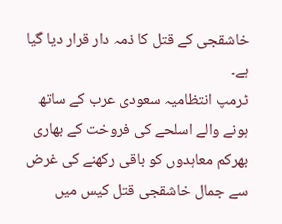خاشقجی کے قتل کا ذمہ دار قرار دیا گیا ہے۔
ٹرمپ انتظامیہ سعودی عرب کے ساتھ ہونے والے اسلحے کی فروخت کے بھاری بھرکم معاہدوں کو باقی رکھنے کی غرض سے جمال خاشقجی قتل کیس میں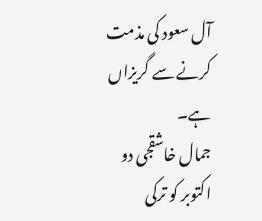آل سعود کی مذمت کرنے سے گریزاں ہے۔
جمال خاشقجی دو اکتوبر کو ترکی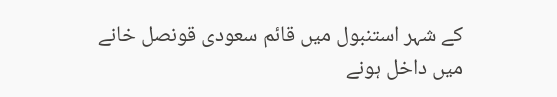کے شہر استنبول میں قائم سعودی قونصل خانے میں داخل ہونے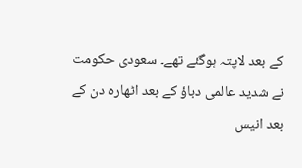کے بعد لاپتہ ہوگئے تھے۔ سعودی حکومت نے شدید عالمی دباؤ کے بعد اٹھارہ دن کے بعد انیس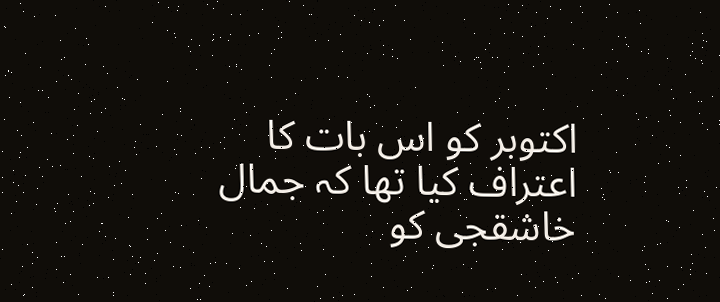اکتوبر کو اس بات کا اعتراف کیا تھا کہ جمال خاشقجی کو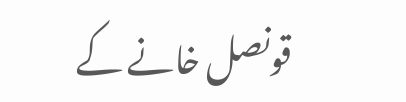قونصل خانے کے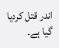اندر قتل کردیا گیا ہے۔